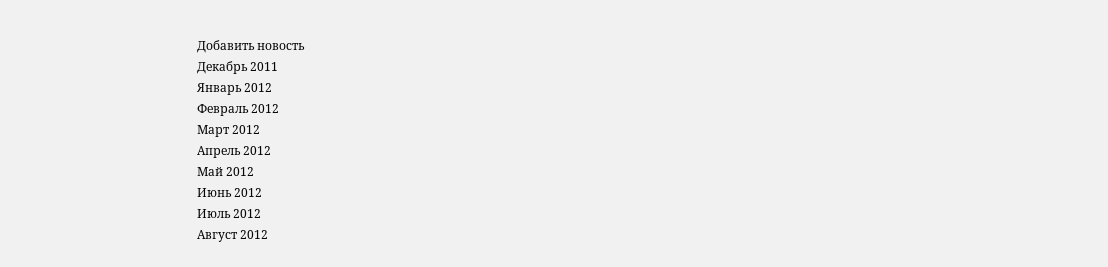Добавить новость
Декабрь 2011
Январь 2012
Февраль 2012
Март 2012
Апрель 2012
Май 2012
Июнь 2012
Июль 2012
Август 2012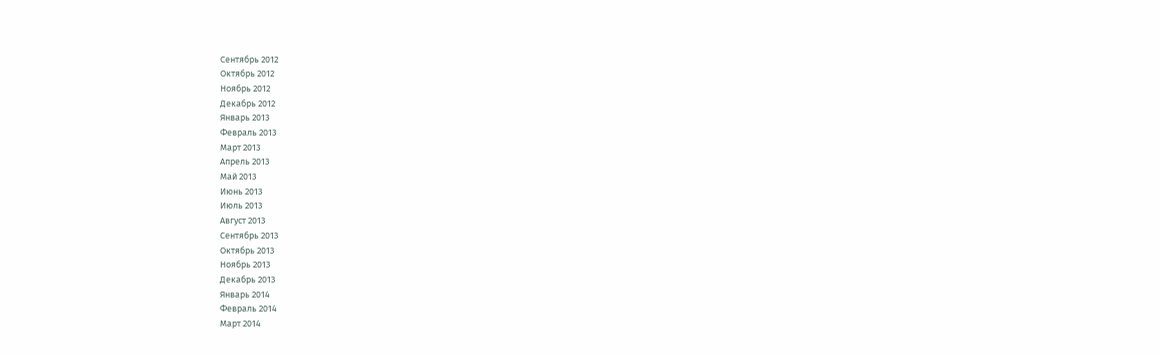Сентябрь 2012
Октябрь 2012
Ноябрь 2012
Декабрь 2012
Январь 2013
Февраль 2013
Март 2013
Апрель 2013
Май 2013
Июнь 2013
Июль 2013
Август 2013
Сентябрь 2013
Октябрь 2013
Ноябрь 2013
Декабрь 2013
Январь 2014
Февраль 2014
Март 2014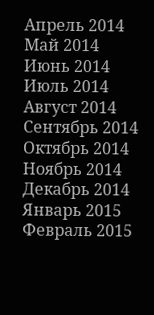Апрель 2014
Май 2014
Июнь 2014
Июль 2014
Август 2014
Сентябрь 2014
Октябрь 2014
Ноябрь 2014
Декабрь 2014
Январь 2015
Февраль 2015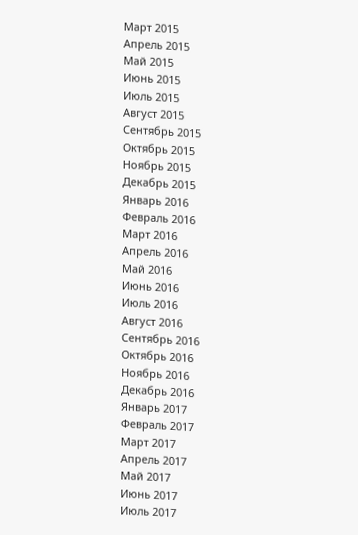Март 2015
Апрель 2015
Май 2015
Июнь 2015
Июль 2015
Август 2015
Сентябрь 2015
Октябрь 2015
Ноябрь 2015
Декабрь 2015
Январь 2016
Февраль 2016
Март 2016
Апрель 2016
Май 2016
Июнь 2016
Июль 2016
Август 2016
Сентябрь 2016
Октябрь 2016
Ноябрь 2016
Декабрь 2016
Январь 2017
Февраль 2017
Март 2017
Апрель 2017
Май 2017
Июнь 2017
Июль 2017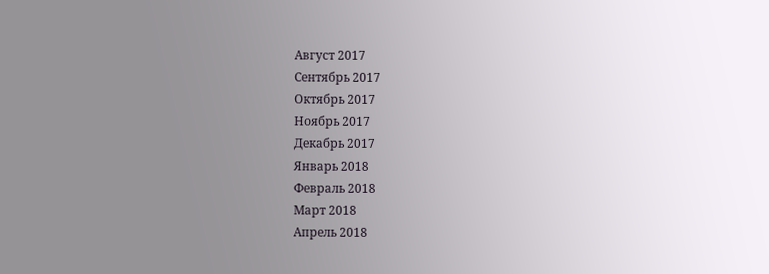Август 2017
Сентябрь 2017
Октябрь 2017
Ноябрь 2017
Декабрь 2017
Январь 2018
Февраль 2018
Март 2018
Апрель 2018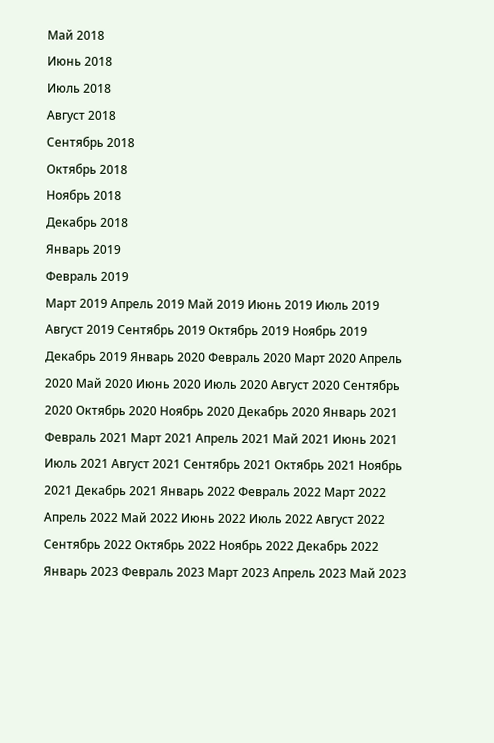Май 2018
Июнь 2018
Июль 2018
Август 2018
Сентябрь 2018
Октябрь 2018
Ноябрь 2018
Декабрь 2018
Январь 2019
Февраль 2019
Март 2019 Апрель 2019 Май 2019 Июнь 2019 Июль 2019 Август 2019 Сентябрь 2019 Октябрь 2019 Ноябрь 2019 Декабрь 2019 Январь 2020 Февраль 2020 Март 2020 Апрель 2020 Май 2020 Июнь 2020 Июль 2020 Август 2020 Сентябрь 2020 Октябрь 2020 Ноябрь 2020 Декабрь 2020 Январь 2021 Февраль 2021 Март 2021 Апрель 2021 Май 2021 Июнь 2021 Июль 2021 Август 2021 Сентябрь 2021 Октябрь 2021 Ноябрь 2021 Декабрь 2021 Январь 2022 Февраль 2022 Март 2022 Апрель 2022 Май 2022 Июнь 2022 Июль 2022 Август 2022 Сентябрь 2022 Октябрь 2022 Ноябрь 2022 Декабрь 2022 Январь 2023 Февраль 2023 Март 2023 Апрель 2023 Май 2023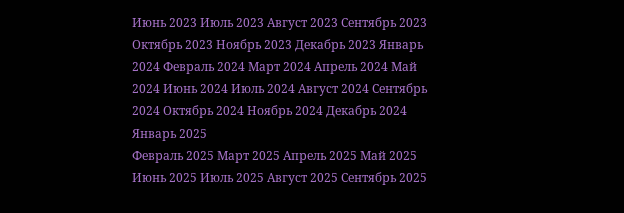Июнь 2023 Июль 2023 Август 2023 Сентябрь 2023 Октябрь 2023 Ноябрь 2023 Декабрь 2023 Январь 2024 Февраль 2024 Март 2024 Апрель 2024 Май 2024 Июнь 2024 Июль 2024 Август 2024 Сентябрь 2024 Октябрь 2024 Ноябрь 2024 Декабрь 2024
Январь 2025
Февраль 2025 Март 2025 Апрель 2025 Май 2025 Июнь 2025 Июль 2025 Август 2025 Сентябрь 2025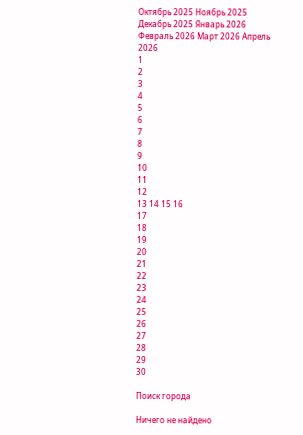Октябрь 2025 Ноябрь 2025 Декабрь 2025 Январь 2026 Февраль 2026 Март 2026 Апрель 2026
1
2
3
4
5
6
7
8
9
10
11
12
13 14 15 16
17
18
19
20
21
22
23
24
25
26
27
28
29
30

Поиск города

Ничего не найдено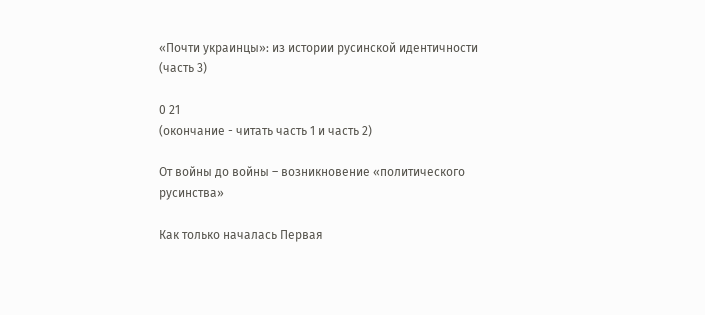«Почти украинцы»: из истории русинской идентичности (часть 3)

0 21
(окончание - читать часть 1 и часть 2)

От войны до войны – возникновение «политического русинства»

Как только началась Первая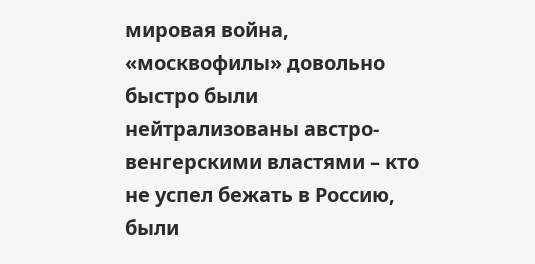мировая война, «москвофилы» довольно быстро были нейтрализованы австро-венгерскими властями – кто не успел бежать в Россию, были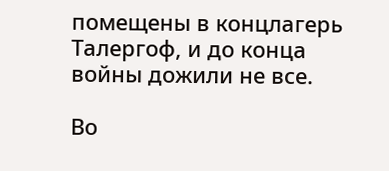помещены в концлагерь Талергоф, и до конца войны дожили не все.

Во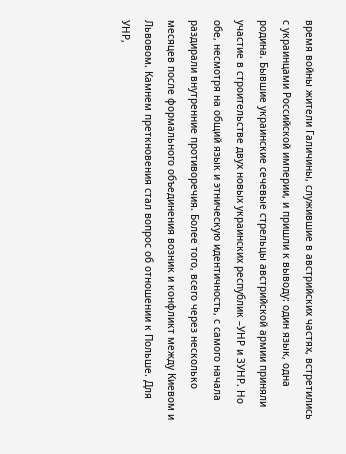время войны жители Галичины, служившие в австрийских частях, встретились с украинцами Российской империи, и пришли к выводу: один язык, одна родина. Бывшие украинские сечевые стрельцы австрийской армии приняли участие в строительстве двух новых украинских республик –УНР и ЗУНР. Но обе, несмотря на общий язык и этническую идентичность, с самого начала раздирали внутренние противоречия. Более того, всего через несколько месяцев после формального объединения возник и конфликт между Киевом и Львовом. Камнем преткновения стал вопрос об отношении к Польше. Для УНР,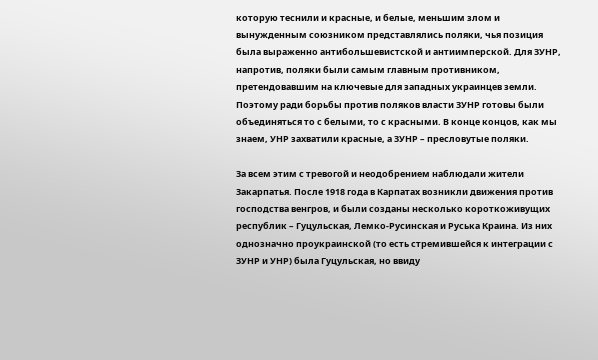которую теснили и красные, и белые, меньшим злом и вынужденным союзником представлялись поляки, чья позиция была выраженно антибольшевистской и антиимперской. Для ЗУНР, напротив, поляки были самым главным противником, претендовавшим на ключевые для западных украинцев земли. Поэтому ради борьбы против поляков власти ЗУНР готовы были объединяться то с белыми, то с красными. В конце концов, как мы знаем, УНР захватили красные, а ЗУНР – пресловутые поляки.

За всем этим с тревогой и неодобрением наблюдали жители Закарпатья. После 1918 года в Карпатах возникли движения против господства венгров, и были созданы несколько короткоживущих республик – Гуцульская, Лемко-Русинская и Руська Краина. Из них однозначно проукраинской (то есть стремившейся к интеграции с ЗУНР и УНР) была Гуцульская, но ввиду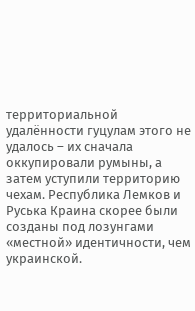территориальной удалённости гуцулам этого не удалось – их сначала оккупировали румыны, а затем уступили территорию чехам. Республика Лемков и Руська Краина скорее были созданы под лозунгами «местной» идентичности, чем украинской.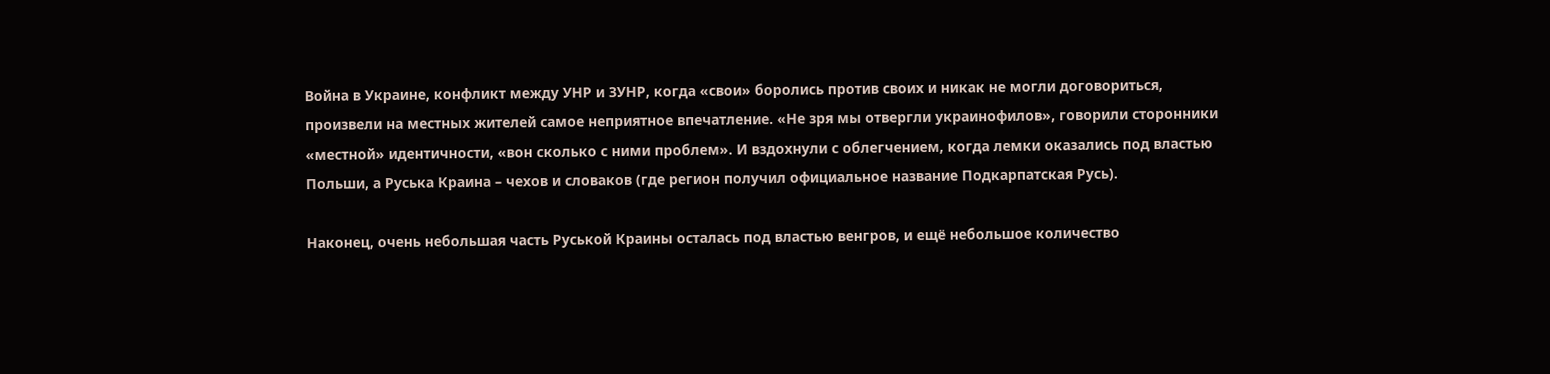Война в Украине, конфликт между УНР и ЗУНР, когда «свои» боролись против своих и никак не могли договориться, произвели на местных жителей самое неприятное впечатление. «Не зря мы отвергли украинофилов», говорили сторонники «местной» идентичности, «вон сколько с ними проблем». И вздохнули с облегчением, когда лемки оказались под властью Польши, а Руська Краина – чехов и словаков (где регион получил официальное название Подкарпатская Русь).

Наконец, очень небольшая часть Руськой Краины осталась под властью венгров, и ещё небольшое количество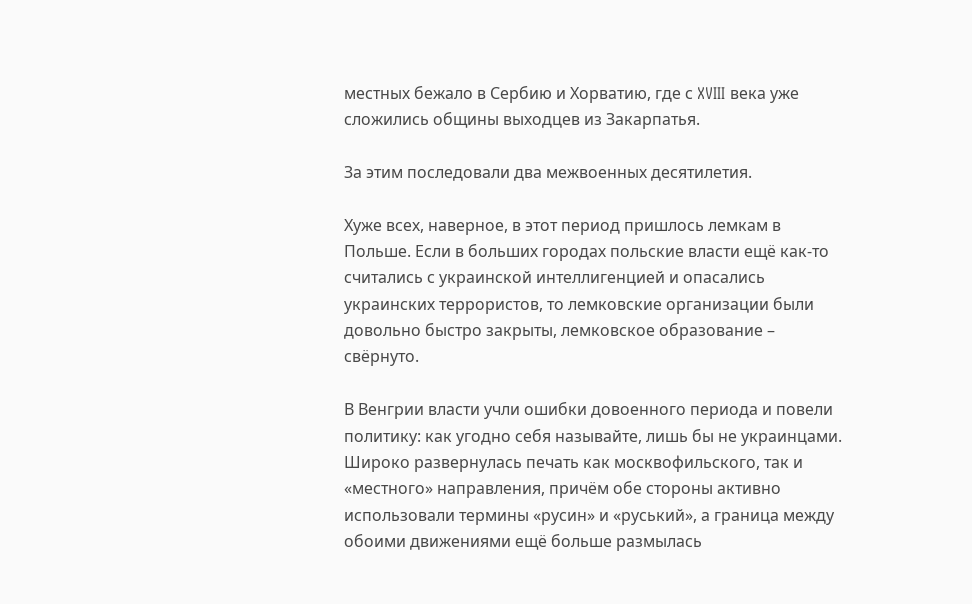местных бежало в Сербию и Хорватию, где с XVIII века уже сложились общины выходцев из Закарпатья.

За этим последовали два межвоенных десятилетия.

Хуже всех, наверное, в этот период пришлось лемкам в Польше. Если в больших городах польские власти ещё как-то считались с украинской интеллигенцией и опасались украинских террористов, то лемковские организации были довольно быстро закрыты, лемковское образование – свёрнуто.

В Венгрии власти учли ошибки довоенного периода и повели политику: как угодно себя называйте, лишь бы не украинцами. Широко развернулась печать как москвофильского, так и «местного» направления, причём обе стороны активно использовали термины «русин» и «руський», а граница между обоими движениями ещё больше размылась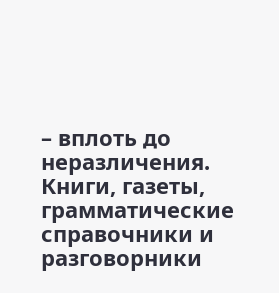– вплоть до неразличения. Книги, газеты, грамматические справочники и разговорники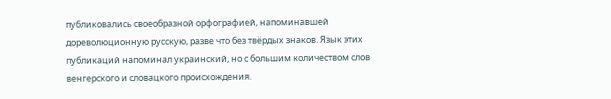публиковались своеобразной орфографией, напоминавшей дореволюционную русскую, разве что без твёрдых знаков. Язык этих публикаций напоминал украинский, но с большим количеством слов венгерского и словацкого происхождения.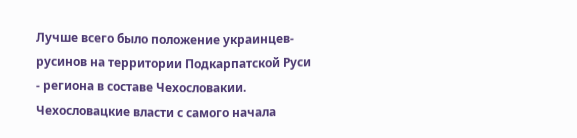Лучше всего было положение украинцев-русинов на территории Подкарпатской Руси - региона в составе Чехословакии. Чехословацкие власти с самого начала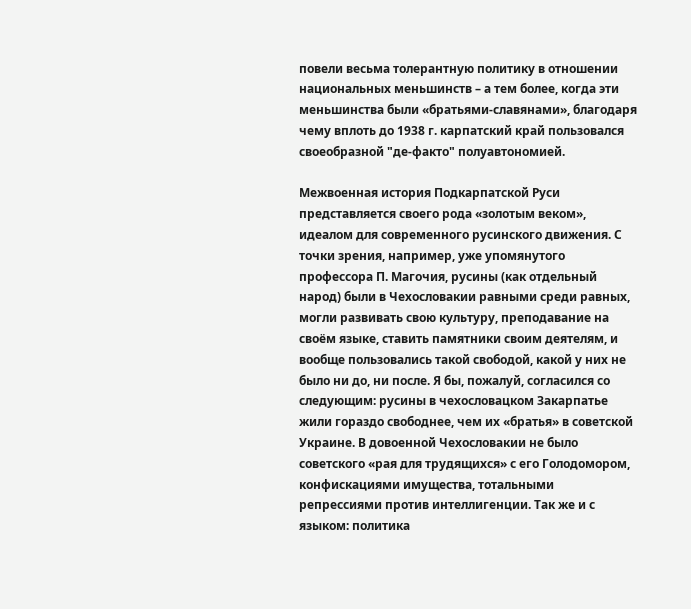повели весьма толерантную политику в отношении национальных меньшинств – а тем более, когда эти меньшинства были «братьями-славянами», благодаря чему вплоть до 1938 г. карпатский край пользовался своеобразной "де-факто" полуавтономией.

Межвоенная история Подкарпатской Руси представляется своего рода «золотым веком», идеалом для современного русинского движения. С точки зрения, например, уже упомянутого профессора П. Магочия, русины (как отдельный народ) были в Чехословакии равными среди равных, могли развивать свою культуру, преподавание на своём языке, ставить памятники своим деятелям, и вообще пользовались такой свободой, какой у них не было ни до, ни после. Я бы, пожалуй, согласился со следующим: русины в чехословацком Закарпатье жили гораздо свободнее, чем их «братья» в советской Украине. В довоенной Чехословакии не было советского «рая для трудящихся» с его Голодомором, конфискациями имущества, тотальными репрессиями против интеллигенции. Так же и с языком: политика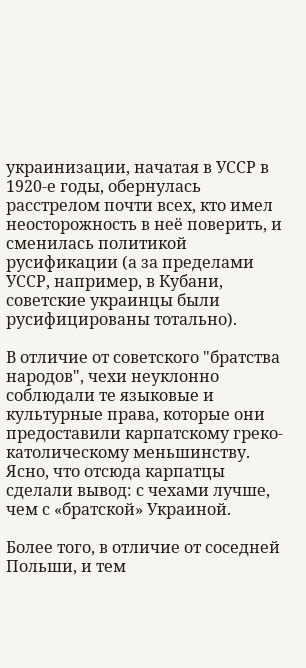украинизации, начатая в УССР в 1920-е годы, обернулась расстрелом почти всех, кто имел неосторожность в неё поверить, и сменилась политикой русификации (а за пределами УССР, например, в Кубани, советские украинцы были русифицированы тотально).

В отличие от советского "братства народов", чехи неуклонно соблюдали те языковые и культурные права, которые они предоставили карпатскому греко-католическому меньшинству. Ясно, что отсюда карпатцы сделали вывод: с чехами лучше, чем с «братской» Украиной.

Более того, в отличие от соседней Польши, и тем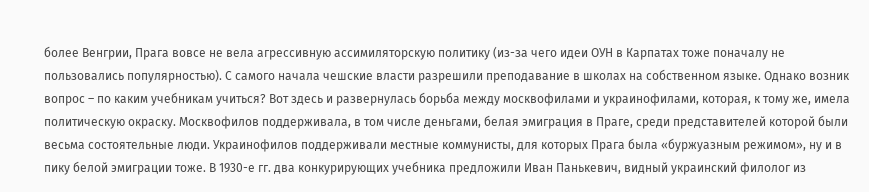более Венгрии, Прага вовсе не вела агрессивную ассимиляторскую политику (из-за чего идеи ОУН в Карпатах тоже поначалу не пользовались популярностью). С самого начала чешские власти разрешили преподавание в школах на собственном языке. Однако возник вопрос – по каким учебникам учиться? Вот здесь и развернулась борьба между москвофилами и украинофилами, которая, к тому же, имела политическую окраску. Москвофилов поддерживала, в том числе деньгами, белая эмиграция в Праге, среди представителей которой были весьма состоятельные люди. Украинофилов поддерживали местные коммунисты, для которых Прага была «буржуазным режимом», ну и в пику белой эмиграции тоже. В 1930-е гг. два конкурирующих учебника предложили Иван Панькевич, видный украинский филолог из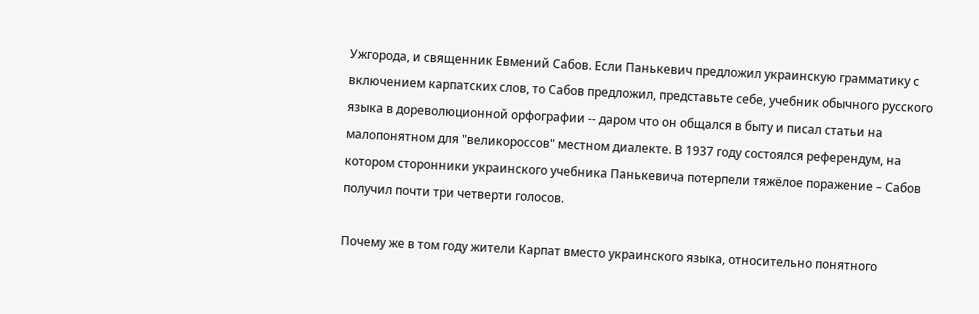Ужгорода, и священник Евмений Сабов. Если Панькевич предложил украинскую грамматику с включением карпатских слов, то Сабов предложил, представьте себе, учебник обычного русского языка в дореволюционной орфографии -- даром что он общался в быту и писал статьи на малопонятном для "великороссов" местном диалекте. В 1937 году состоялся референдум, на котором сторонники украинского учебника Панькевича потерпели тяжёлое поражение – Сабов получил почти три четверти голосов.

Почему же в том году жители Карпат вместо украинского языка, относительно понятного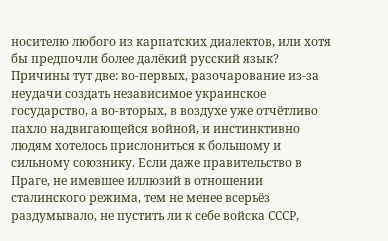носителю любого из карпатских диалектов, или хотя бы предпочли более далёкий русский язык? Причины тут две: во-первых, разочарование из-за неудачи создать независимое украинское государство, а во-вторых, в воздухе уже отчётливо пахло надвигающейся войной, и инстинктивно людям хотелось прислониться к большому и сильному союзнику. Если даже правительство в Праге, не имевшее иллюзий в отношении сталинского режима, тем не менее всерьёз раздумывало, не пустить ли к себе войска СССР,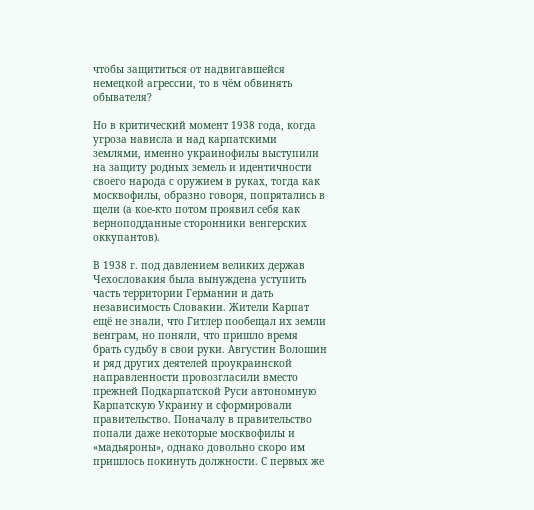чтобы защититься от надвигавшейся немецкой агрессии, то в чём обвинять обывателя?

Но в критический момент 1938 года, когда угроза нависла и над карпатскими землями, именно украинофилы выступили на защиту родных земель и идентичности своего народа с оружием в руках, тогда как москвофилы, образно говоря, попрятались в щели (а кое-кто потом проявил себя как верноподданные сторонники венгерских оккупантов).

В 1938 г. под давлением великих держав Чехословакия была вынуждена уступить часть территории Германии и дать независимость Словакии. Жители Карпат ещё не знали, что Гитлер пообещал их земли венграм, но поняли, что пришло время брать судьбу в свои руки. Августин Волошин и ряд других деятелей проукраинской направленности провозгласили вместо прежней Подкарпатской Руси автономную Карпатскую Украину и сформировали правительство. Поначалу в правительство попали даже некоторые москвофилы и «мадьяроны», однако довольно скоро им пришлось покинуть должности. С первых же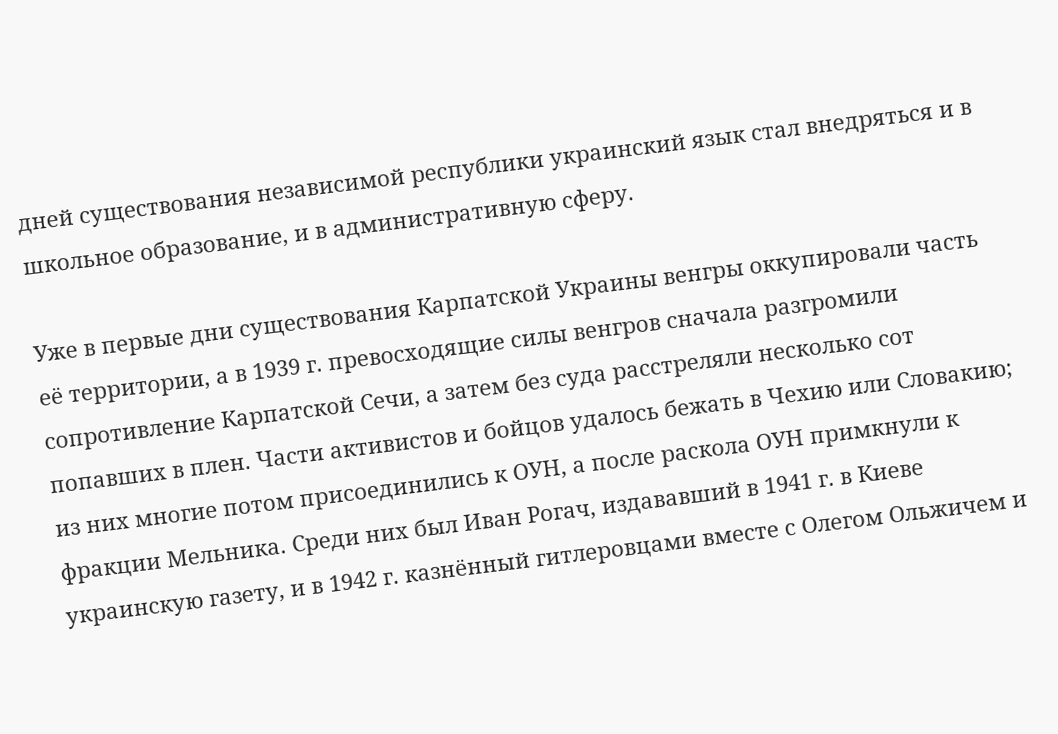дней существования независимой республики украинский язык стал внедряться и в школьное образование, и в административную сферу.

Уже в первые дни существования Карпатской Украины венгры оккупировали часть её территории, а в 1939 г. превосходящие силы венгров сначала разгромили сопротивление Карпатской Сечи, а затем без суда расстреляли несколько сот попавших в плен. Части активистов и бойцов удалось бежать в Чехию или Словакию; из них многие потом присоединились к ОУН, а после раскола ОУН примкнули к фракции Мельника. Среди них был Иван Рогач, издававший в 1941 г. в Киеве украинскую газету, и в 1942 г. казнённый гитлеровцами вместе с Олегом Ольжичем и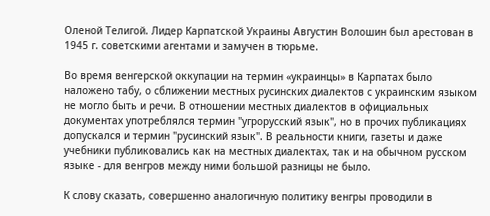Оленой Телигой. Лидер Карпатской Украины Августин Волошин был арестован в 1945 г. советскими агентами и замучен в тюрьме.

Во время венгерской оккупации на термин «украинцы» в Карпатах было наложено табу, о сближении местных русинских диалектов с украинским языком не могло быть и речи. В отношении местных диалектов в официальных документах употреблялся термин "угрорусский язык", но в прочих публикациях допускался и термин "русинский язык". В реальности книги, газеты и даже учебники публиковались как на местных диалектах, так и на обычном русском языке - для венгров между ними большой разницы не было.

К слову сказать, совершенно аналогичную политику венгры проводили в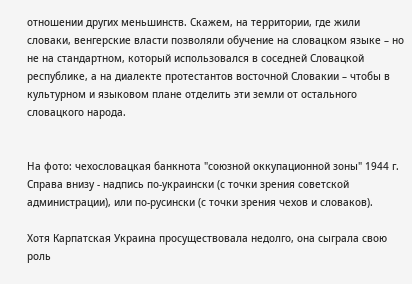отношении других меньшинств. Скажем, на территории, где жили словаки, венгерские власти позволяли обучение на словацком языке – но не на стандартном, который использовался в соседней Словацкой республике, а на диалекте протестантов восточной Словакии – чтобы в культурном и языковом плане отделить эти земли от остального словацкого народа.


На фото: чехословацкая банкнота "союзной оккупационной зоны" 1944 г. Справа внизу - надпись по-украински (с точки зрения советской администрации), или по-русински (с точки зрения чехов и словаков).

Хотя Карпатская Украина просуществовала недолго, она сыграла свою роль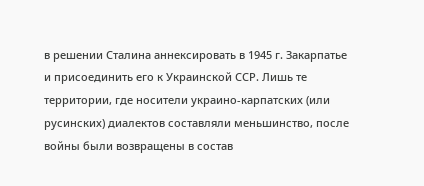в решении Сталина аннексировать в 1945 г. Закарпатье и присоединить его к Украинской ССР. Лишь те территории, где носители украино-карпатских (или русинских) диалектов составляли меньшинство, после войны были возвращены в состав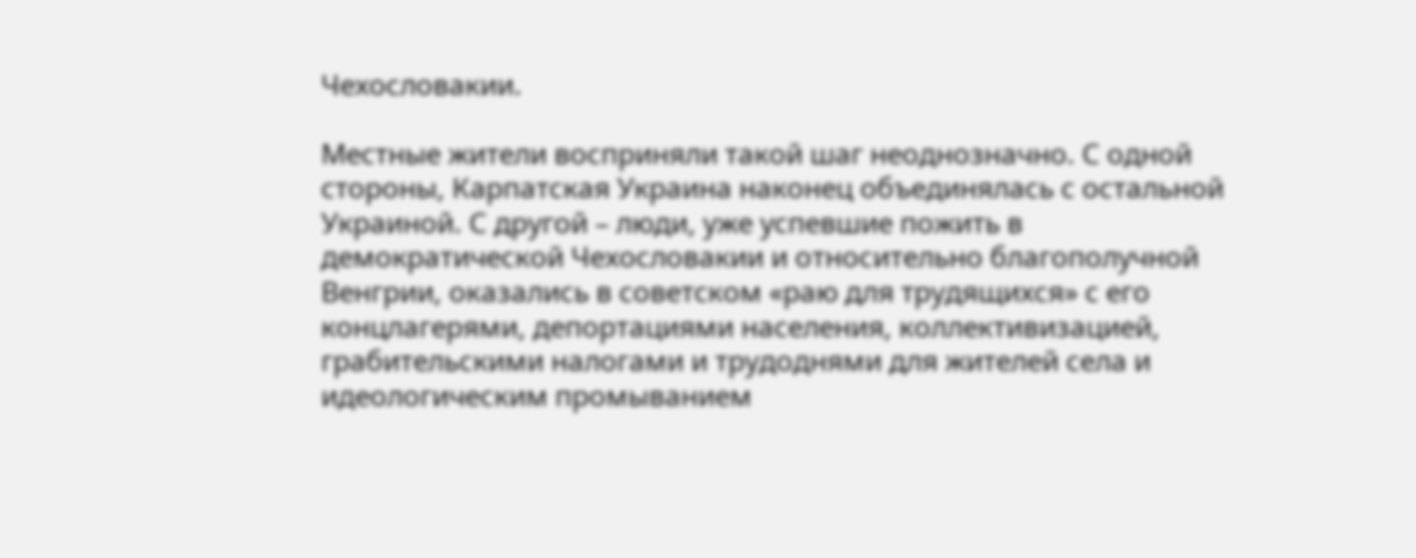Чехословакии.

Местные жители восприняли такой шаг неоднозначно. С одной стороны, Карпатская Украина наконец объединялась с остальной Украиной. С другой – люди, уже успевшие пожить в демократической Чехословакии и относительно благополучной Венгрии, оказались в советском «раю для трудящихся» с его концлагерями, депортациями населения, коллективизацией, грабительскими налогами и трудоднями для жителей села и идеологическим промыванием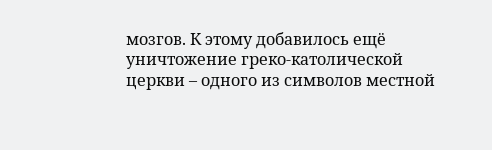мозгов. К этому добавилось ещё уничтожение греко-католической церкви – одного из символов местной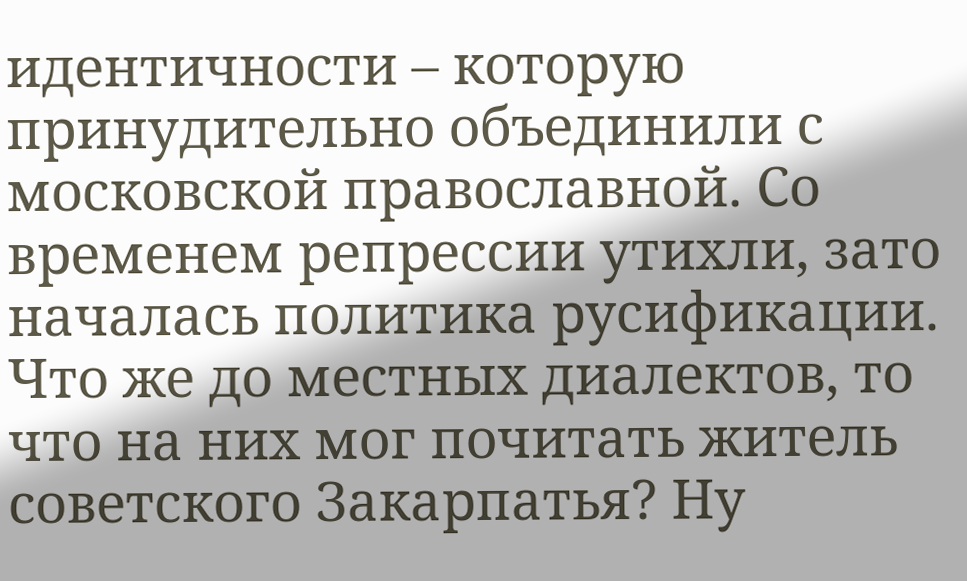идентичности – которую принудительно объединили с московской православной. Со временем репрессии утихли, зато началась политика русификации. Что же до местных диалектов, то что на них мог почитать житель советского Закарпатья? Ну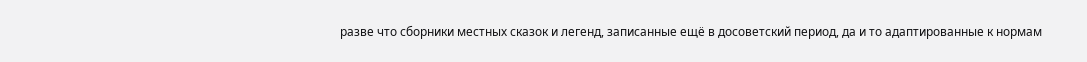разве что сборники местных сказок и легенд, записанные ещё в досоветский период, да и то адаптированные к нормам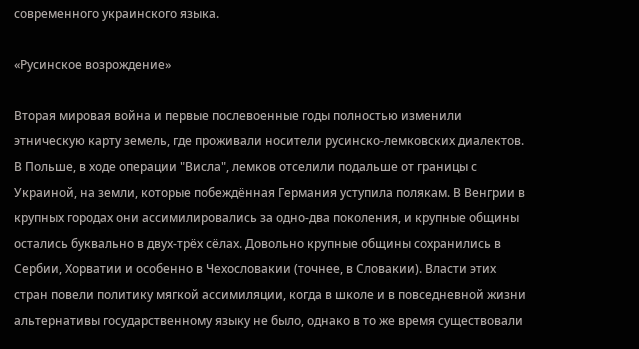современного украинского языка.

«Русинское возрождение»

Вторая мировая война и первые послевоенные годы полностью изменили этническую карту земель, где проживали носители русинско-лемковских диалектов. В Польше, в ходе операции "Висла", лемков отселили подальше от границы с Украиной, на земли, которые побеждённая Германия уступила полякам. В Венгрии в крупных городах они ассимилировались за одно-два поколения, и крупные общины остались буквально в двух-трёх сёлах. Довольно крупные общины сохранились в Сербии, Хорватии и особенно в Чехословакии (точнее, в Словакии). Власти этих стран повели политику мягкой ассимиляции, когда в школе и в повседневной жизни альтернативы государственному языку не было, однако в то же время существовали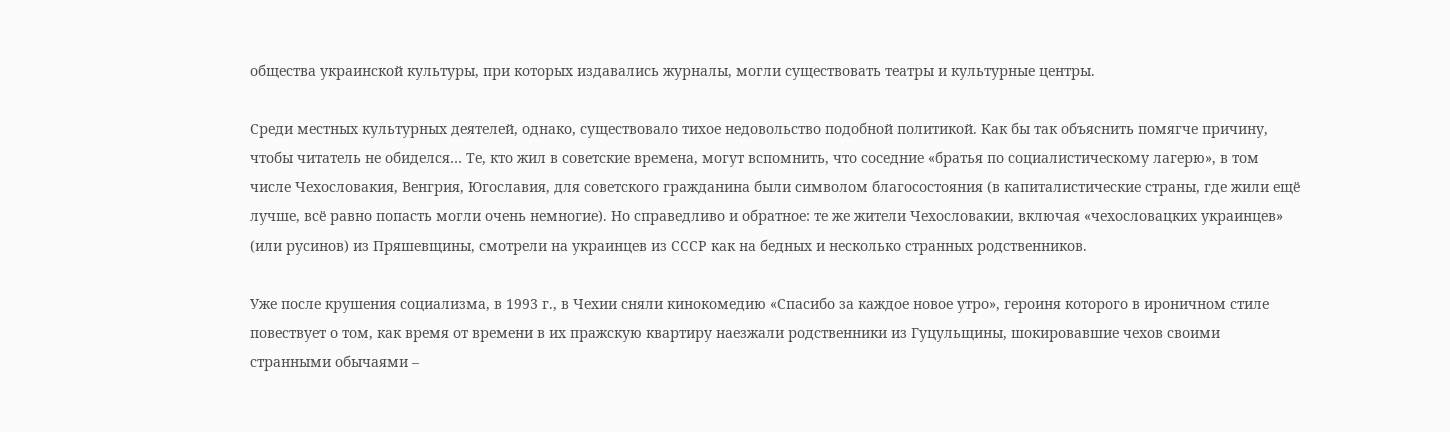общества украинской культуры, при которых издавались журналы, могли существовать театры и культурные центры.

Среди местных культурных деятелей, однако, существовало тихое недовольство подобной политикой. Как бы так объяснить помягче причину, чтобы читатель не обиделся… Те, кто жил в советские времена, могут вспомнить, что соседние «братья по социалистическому лагерю», в том числе Чехословакия, Венгрия, Югославия, для советского гражданина были символом благосостояния (в капиталистические страны, где жили ещё лучше, всё равно попасть могли очень немногие). Но справедливо и обратное: те же жители Чехословакии, включая «чехословацких украинцев» (или русинов) из Пряшевщины, смотрели на украинцев из СССР как на бедных и несколько странных родственников.

Уже после крушения социализма, в 1993 г., в Чехии сняли кинокомедию «Спасибо за каждое новое утро», героиня которого в ироничном стиле повествует о том, как время от времени в их пражскую квартиру наезжали родственники из Гуцульщины, шокировавшие чехов своими странными обычаями –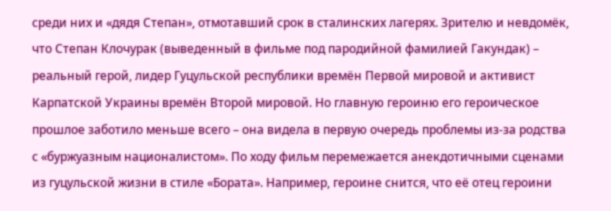среди них и «дядя Степан», отмотавший срок в сталинских лагерях. Зрителю и невдомёк, что Степан Клочурак (выведенный в фильме под пародийной фамилией Гакундак) – реальный герой, лидер Гуцульской республики времён Первой мировой и активист Карпатской Украины времён Второй мировой. Но главную героиню его героическое прошлое заботило меньше всего – она видела в первую очередь проблемы из-за родства с «буржуазным националистом». По ходу фильм перемежается анекдотичными сценами из гуцульской жизни в стиле «Бората». Например, героине снится, что её отец героини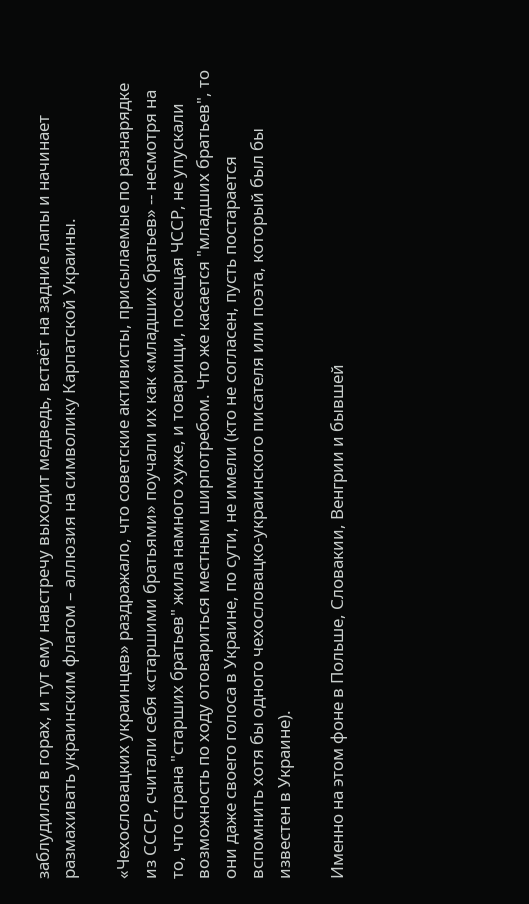заблудился в горах, и тут ему навстречу выходит медведь, встаёт на задние лапы и начинает размахивать украинским флагом – аллюзия на символику Карпатской Украины.

«Чехословацких украинцев» раздражало, что советские активисты, присылаемые по разнарядке из СССР, считали себя «старшими братьями» поучали их как «младших братьев» -- несмотря на то, что страна "старших братьев" жила намного хуже, и товарищи, посещая ЧССР, не упускали возможность по ходу отовариться местным ширпотребом. Что же касается "младших братьев", то они даже своего голоса в Украине, по сути, не имели (кто не согласен, пусть постарается вспомнить хотя бы одного чехословацко-украинского писателя или поэта, который был бы известен в Украине).

Именно на этом фоне в Польше, Словакии, Венгрии и бывшей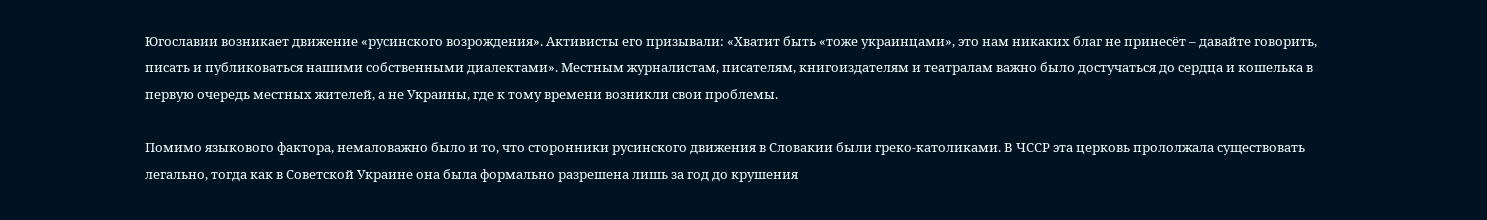Югославии возникает движение «русинского возрождения». Активисты его призывали: «Хватит быть «тоже украинцами», это нам никаких благ не принесёт – давайте говорить, писать и публиковаться нашими собственными диалектами». Местным журналистам, писателям, книгоиздателям и театралам важно было достучаться до сердца и кошелька в первую очередь местных жителей, а не Украины, где к тому времени возникли свои проблемы.

Помимо языкового фактора, немаловажно было и то, что сторонники русинского движения в Словакии были греко-католиками. В ЧССР эта церковь прололжала существовать легально, тогда как в Советской Украине она была формально разрешена лишь за год до крушения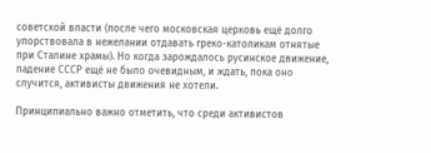советской власти (после чего московская церковь ещё долго упорствовала в нежелании отдавать греко-католикам отнятые при Сталине храмы). Но когда зарождалось русинское движение, падение СССР ещё не было очевидным, и ждать, пока оно случится, активисты движения не хотели.

Принципиально важно отметить, что среди активистов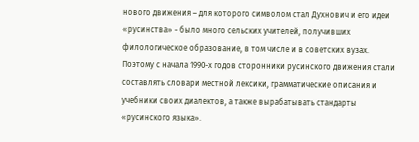нового движения – для которого символом стал Духнович и его идеи «русинства» - было много сельских учителей, получивших филологическое образование, в том числе и в советских вузах. Поэтому с начала 1990-х годов сторонники русинского движения стали составлять словари местной лексики, грамматические описания и учебники своих диалектов, а также вырабатывать стандарты «русинского языка».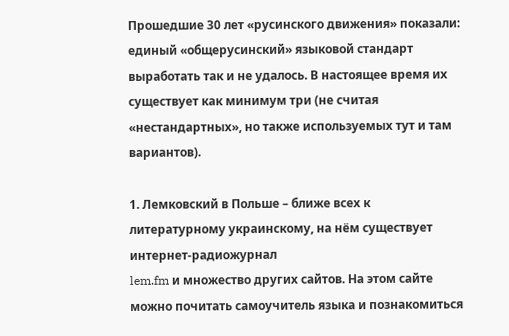Прошедшие 30 лет «русинского движения» показали: единый «общерусинский» языковой стандарт выработать так и не удалось. В настоящее время их существует как минимум три (не считая «нестандартных», но также используемых тут и там вариантов).

1. Лемковский в Польше – ближе всех к литературному украинскому, на нём существует интернет-радиожурнал
lem.fm и множество других сайтов. На этом сайте можно почитать самоучитель языка и познакомиться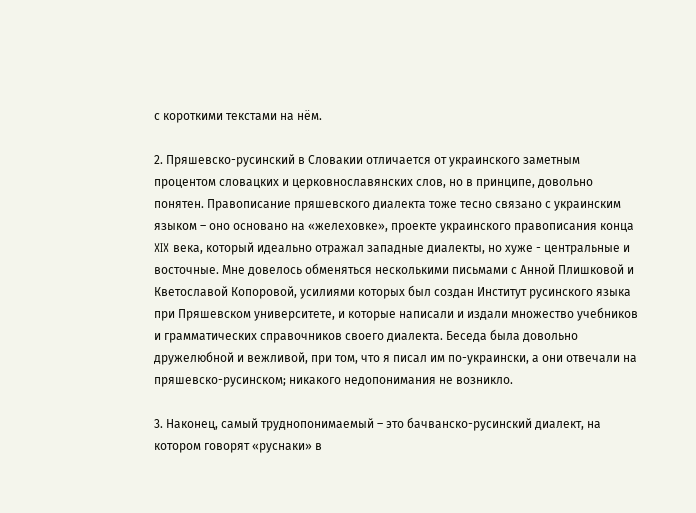с короткими текстами на нём.

2. Пряшевско-русинский в Словакии отличается от украинского заметным процентом словацких и церковнославянских слов, но в принципе, довольно понятен. Правописание пряшевского диалекта тоже тесно связано с украинским языком – оно основано на «желеховке», проекте украинского правописания конца
XIX века, который идеально отражал западные диалекты, но хуже - центральные и восточные. Мне довелось обменяться несколькими письмами с Анной Плишковой и Кветославой Копоровой, усилиями которых был создан Институт русинского языка при Пряшевском университете, и которые написали и издали множество учебников и грамматических справочников своего диалекта. Беседа была довольно дружелюбной и вежливой, при том, что я писал им по-украински, а они отвечали на пряшевско-русинском; никакого недопонимания не возникло.

3. Наконец, самый труднопонимаемый – это бачванско-русинский диалект, на котором говорят «руснаки» в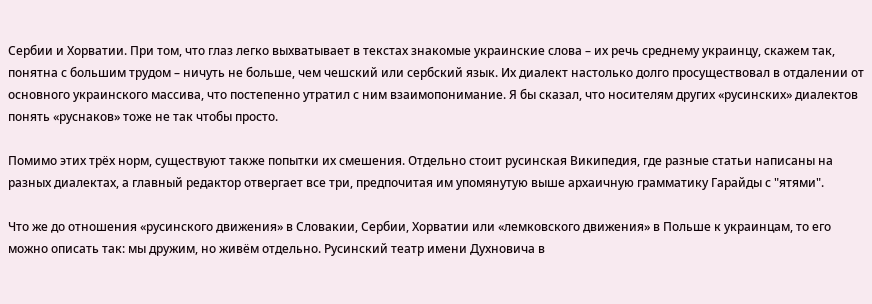Сербии и Хорватии. При том, что глаз легко выхватывает в текстах знакомые украинские слова – их речь среднему украинцу, скажем так, понятна с большим трудом – ничуть не больше, чем чешский или сербский язык. Их диалект настолько долго просуществовал в отдалении от основного украинского массива, что постепенно утратил с ним взаимопонимание. Я бы сказал, что носителям других «русинских» диалектов понять «руснаков» тоже не так чтобы просто.

Помимо этих трёх норм, существуют также попытки их смешения. Отдельно стоит русинская Википедия, где разные статьи написаны на разных диалектах, а главный редактор отвергает все три, предпочитая им упомянутую выше архаичную грамматику Гарайды с "ятями".

Что же до отношения «русинского движения» в Словакии, Сербии, Хорватии или «лемковского движения» в Польше к украинцам, то его можно описать так: мы дружим, но живём отдельно. Русинский театр имени Духновича в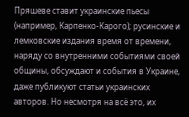Пряшеве ставит украинские пьесы (например, Карпенко-Карого); русинские и лемковские издания время от времени, наряду со внутренними событиями своей общины, обсуждают и события в Украине, даже публикуют статьи украинских авторов. Но несмотря на всё это, их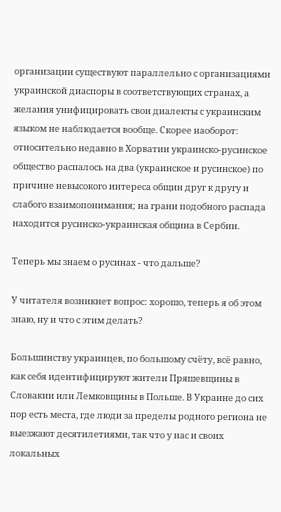организации существуют параллельно с организациями украинской диаспоры в соответствующих странах, а желания унифицировать свои диалекты с украинским языком не наблюдается вообще. Скорее наоборот: относительно недавно в Хорватии украинско-русинское общество распалось на два (украинское и русинское) по причине невысокого интереса общин друг к другу и слабого взаимопонимания; на грани подобного распада находится русинско-украинская община в Сербии.

Теперь мы знаем о русинах - что дальше?

У читателя возникнет вопрос: хорошо, теперь я об этом знаю, ну и что с этим делать?

Большинству украинцев, по большому счёту, всё равно, как себя идентифицируют жители Пряшевщины в Словакии или Лемковщины в Польше. В Украине до сих пор есть места, где люди за пределы родного региона не выезжают десятилетиями, так что у нас и своих локальных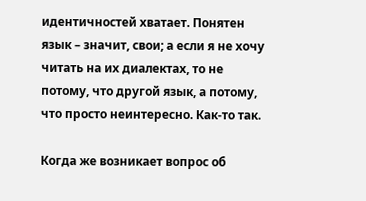идентичностей хватает. Понятен язык – значит, свои; а если я не хочу читать на их диалектах, то не потому, что другой язык, а потому, что просто неинтересно. Как-то так.

Когда же возникает вопрос об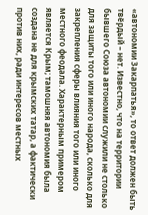«автономии Закарпатья», то ответ должен быть твёрдый – нет. Известно, что на территории бывшего Союза автономии служили не столько для защиты того или иного народа, сколько для закрепления сферы влияния того или иного местного феодала. Характерным примером является Крым; тамошняя автономия была создана не для крымских татар, а фактически против них, ради интересов местных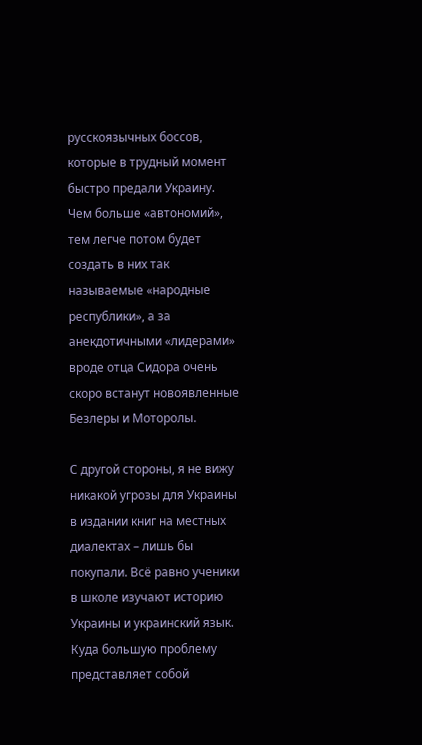русскоязычных боссов, которые в трудный момент быстро предали Украину. Чем больше «автономий», тем легче потом будет создать в них так называемые «народные республики», а за анекдотичными «лидерами» вроде отца Сидора очень скоро встанут новоявленные Безлеры и Моторолы.

С другой стороны, я не вижу никакой угрозы для Украины в издании книг на местных диалектах – лишь бы покупали. Всё равно ученики в школе изучают историю Украины и украинский язык. Куда большую проблему представляет собой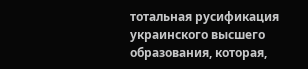тотальная русификация украинского высшего образования, которая,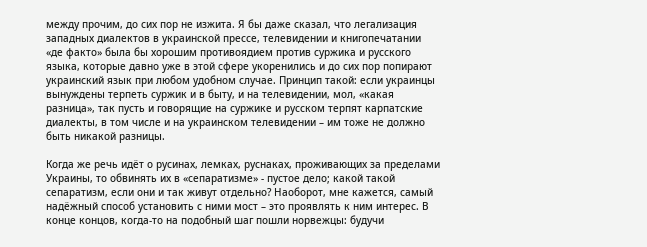между прочим, до сих пор не изжита. Я бы даже сказал, что легализация западных диалектов в украинской прессе, телевидении и книгопечатании «де факто» была бы хорошим противоядием против суржика и русского языка, которые давно уже в этой сфере укоренились и до сих пор попирают украинский язык при любом удобном случае. Принцип такой: если украинцы вынуждены терпеть суржик и в быту, и на телевидении, мол, «какая разница», так пусть и говорящие на суржике и русском терпят карпатские диалекты, в том числе и на украинском телевидении – им тоже не должно быть никакой разницы.

Когда же речь идёт о русинах, лемках, руснаках, проживающих за пределами Украины, то обвинять их в «сепаратизме» - пустое дело; какой такой сепаратизм, если они и так живут отдельно? Наоборот, мне кажется, самый надёжный способ установить с ними мост – это проявлять к ним интерес. В конце концов, когда-то на подобный шаг пошли норвежцы: будучи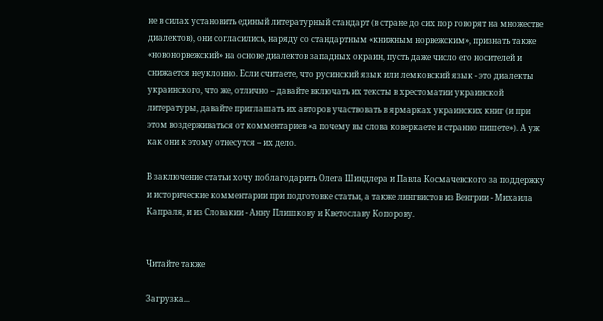не в силах установить единый литературный стандарт (в стране до сих пор говорят на множестве диалектов), они согласились, наряду со стандартным «книжным норвежским», признать также «новонорвежский» на основе диалектов западных окраин, пусть даже число его носителей и снижается неуклонно. Если считаете, что русинский язык или лемковский язык - это диалекты украинского, что же, отлично – давайте включать их тексты в хрестоматии украинской литературы, давайте приглашать их авторов участвовать в ярмарках украинских книг (и при этом воздерживаться от комментариев «а почему вы слова коверкаете и странно пишете»). А уж как они к этому отнесутся – их дело.

В заключение статьи хочу поблагодарить Олега Шиндлера и Павла Космачевского за поддержку и исторические комментарии при подготовке статьи, а также лингвистов из Венгрии - Михаила Капраля, и из Словакии - Анну Плишкову и Кветославу Копорову.


Читайте также

Загрузка...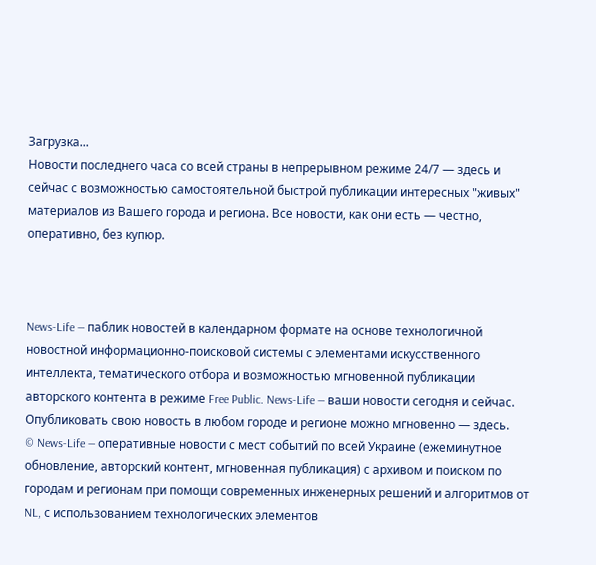Загрузка...
Новости последнего часа со всей страны в непрерывном режиме 24/7 — здесь и сейчас с возможностью самостоятельной быстрой публикации интересных "живых" материалов из Вашего города и региона. Все новости, как они есть — честно, оперативно, без купюр.



News-Life — паблик новостей в календарном формате на основе технологичной новостной информационно-поисковой системы с элементами искусственного интеллекта, тематического отбора и возможностью мгновенной публикации авторского контента в режиме Free Public. News-Life — ваши новости сегодня и сейчас. Опубликовать свою новость в любом городе и регионе можно мгновенно — здесь.
© News-Life — оперативные новости с мест событий по всей Украине (ежеминутное обновление, авторский контент, мгновенная публикация) с архивом и поиском по городам и регионам при помощи современных инженерных решений и алгоритмов от NL, с использованием технологических элементов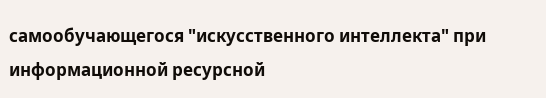самообучающегося "искусственного интеллекта" при информационной ресурсной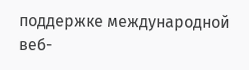поддержке международной веб-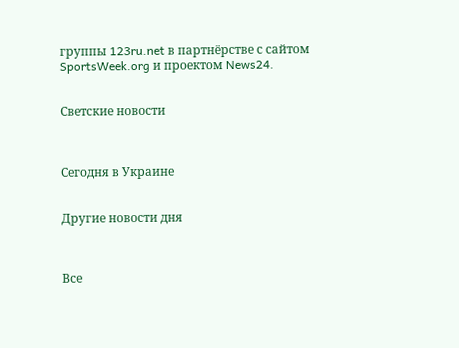группы 123ru.net в партнёрстве с сайтом SportsWeek.org и проектом News24.


Светские новости



Сегодня в Украине


Другие новости дня



Все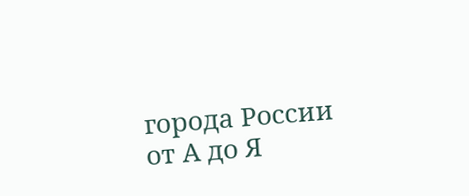города России от А до Я